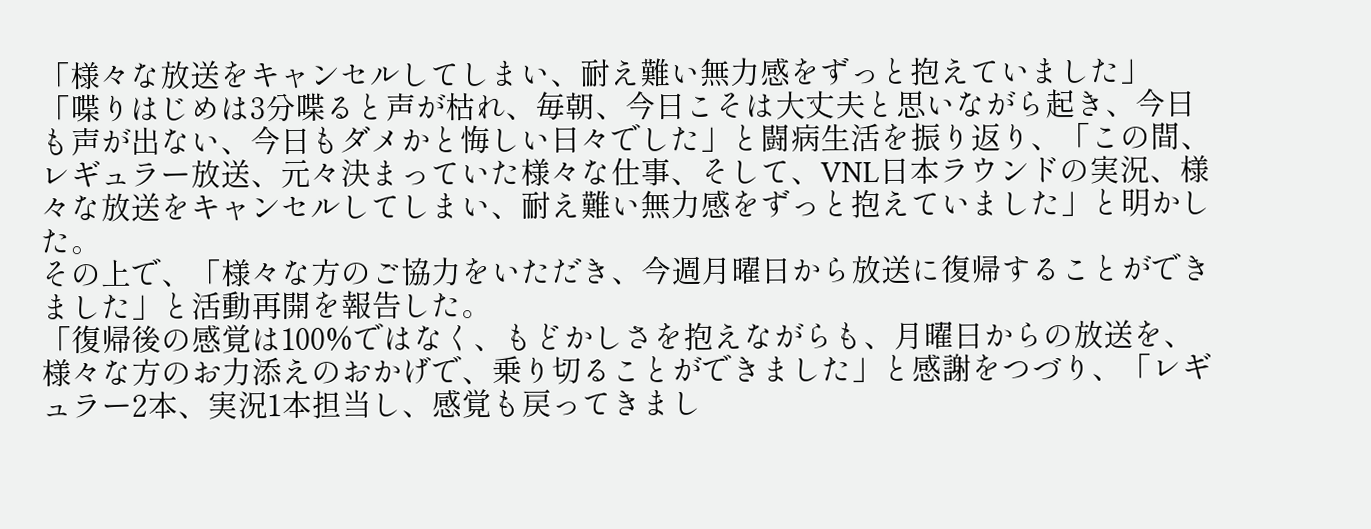「様々な放送をキャンセルしてしまい、耐え難い無力感をずっと抱えていました」
「喋りはじめは3分喋ると声が枯れ、毎朝、今日こそは大丈夫と思いながら起き、今日も声が出ない、今日もダメかと悔しい日々でした」と闘病生活を振り返り、「この間、レギュラー放送、元々決まっていた様々な仕事、そして、VNL日本ラウンドの実況、様々な放送をキャンセルしてしまい、耐え難い無力感をずっと抱えていました」と明かした。
その上で、「様々な方のご協力をいただき、今週月曜日から放送に復帰することができました」と活動再開を報告した。
「復帰後の感覚は100%ではなく、もどかしさを抱えながらも、月曜日からの放送を、様々な方のお力添えのおかげで、乗り切ることができました」と感謝をつづり、「レギュラー2本、実況1本担当し、感覚も戻ってきまし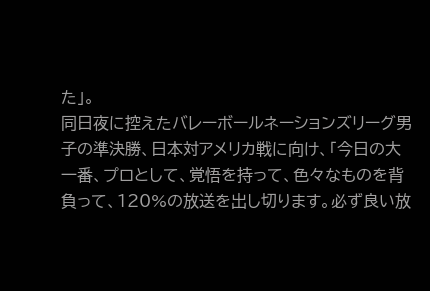た」。
同日夜に控えたバレーボールネーションズリーグ男子の準決勝、日本対アメリカ戦に向け、「今日の大一番、プロとして、覚悟を持って、色々なものを背負って、120%の放送を出し切ります。必ず良い放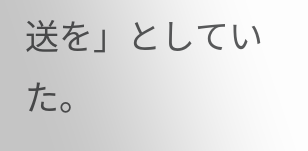送を」としていた。